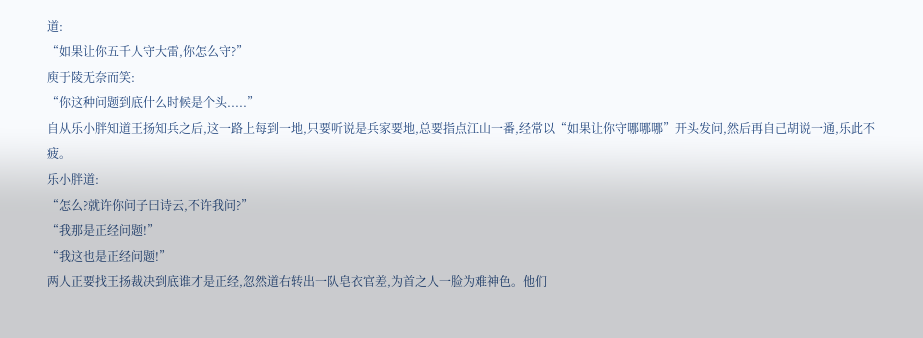道:
“如果让你五千人守大雷,你怎么守?”
庾于陵无奈而笑:
“你这种问题到底什么时候是个头.....”
自从乐小胖知道王扬知兵之后,这一路上每到一地,只要听说是兵家要地,总要指点江山一番,经常以“如果让你守哪哪哪”开头发问,然后再自己胡说一通,乐此不疲。
乐小胖道:
“怎么?就许你问子曰诗云,不许我问?”
“我那是正经问题!”
“我这也是正经问题!”
两人正要找王扬裁决到底谁才是正经,忽然道右转出一队皂衣官差,为首之人一脸为难神色。他们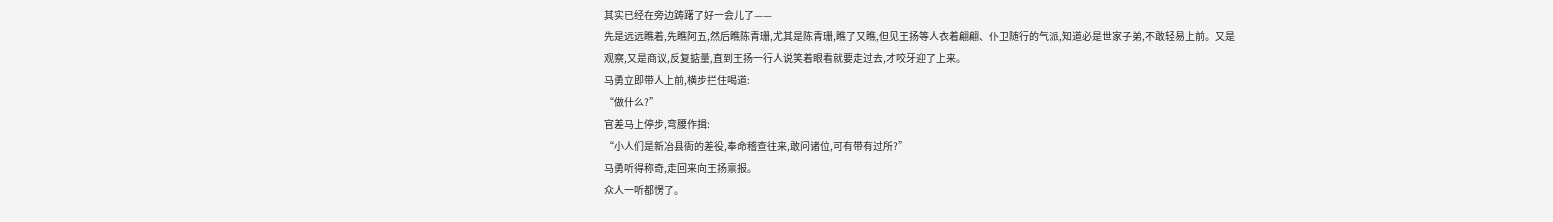其实已经在旁边踌躇了好一会儿了——
先是远远瞧着,先瞧阿五,然后瞧陈青珊,尤其是陈青珊,瞧了又瞧,但见王扬等人衣着翩翩、仆卫随行的气派,知道必是世家子弟,不敢轻易上前。又是观察,又是商议,反复掂量,直到王扬一行人说笑着眼看就要走过去,才咬牙迎了上来。
马勇立即带人上前,横步拦住喝道:
“做什么?”
官差马上停步,弯腰作揖:
“小人们是新冶县衙的差役,奉命稽查往来,敢问诸位,可有带有过所?”
马勇听得称奇,走回来向王扬禀报。
众人一听都愣了。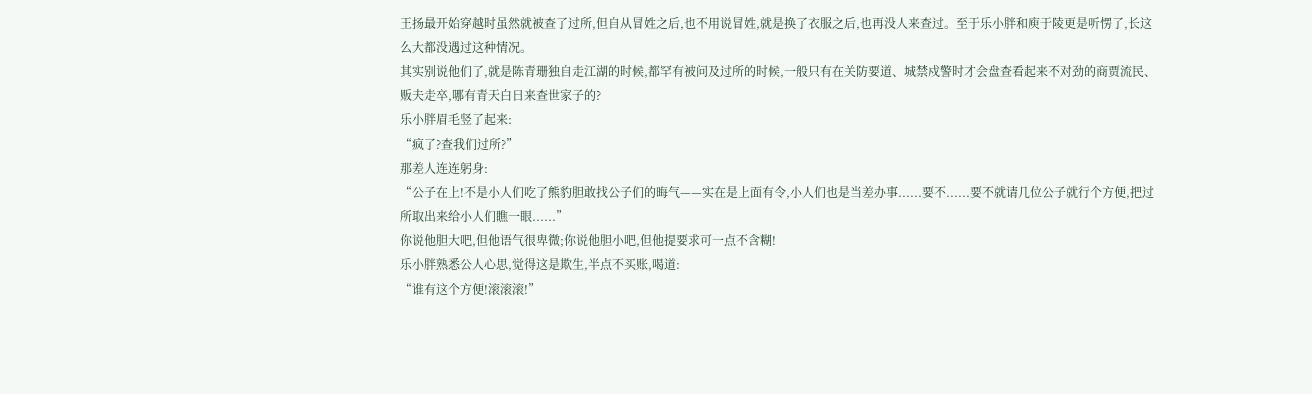王扬最开始穿越时虽然就被查了过所,但自从冒姓之后,也不用说冒姓,就是换了衣服之后,也再没人来查过。至于乐小胖和庾于陵更是听愣了,长这么大都没遇过这种情况。
其实别说他们了,就是陈青珊独自走江湖的时候,都罕有被问及过所的时候,一般只有在关防要道、城禁戍警时才会盘查看起来不对劲的商贾流民、贩夫走卒,哪有青天白日来查世家子的?
乐小胖眉毛竖了起来:
“疯了?查我们过所?”
那差人连连躬身:
“公子在上!不是小人们吃了熊豹胆敢找公子们的晦气——实在是上面有令,小人们也是当差办事......要不......要不就请几位公子就行个方便,把过所取出来给小人们瞧一眼......”
你说他胆大吧,但他语气很卑微;你说他胆小吧,但他提要求可一点不含糊!
乐小胖熟悉公人心思,觉得这是欺生,半点不买账,喝道:
“谁有这个方便!滚滚滚!”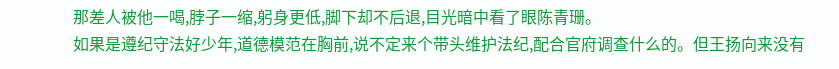那差人被他一喝,脖子一缩,躬身更低,脚下却不后退,目光暗中看了眼陈青珊。
如果是遵纪守法好少年,道德模范在胸前,说不定来个带头维护法纪,配合官府调查什么的。但王扬向来没有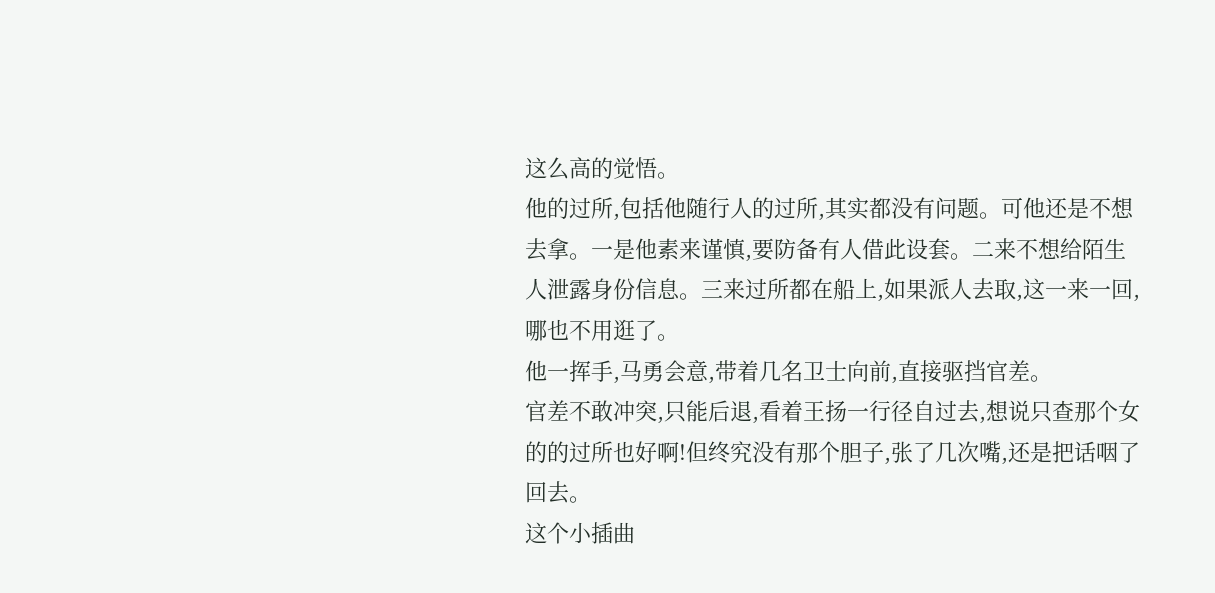这么高的觉悟。
他的过所,包括他随行人的过所,其实都没有问题。可他还是不想去拿。一是他素来谨慎,要防备有人借此设套。二来不想给陌生人泄露身份信息。三来过所都在船上,如果派人去取,这一来一回,哪也不用逛了。
他一挥手,马勇会意,带着几名卫士向前,直接驱挡官差。
官差不敢冲突,只能后退,看着王扬一行径自过去,想说只查那个女的的过所也好啊!但终究没有那个胆子,张了几次嘴,还是把话咽了回去。
这个小插曲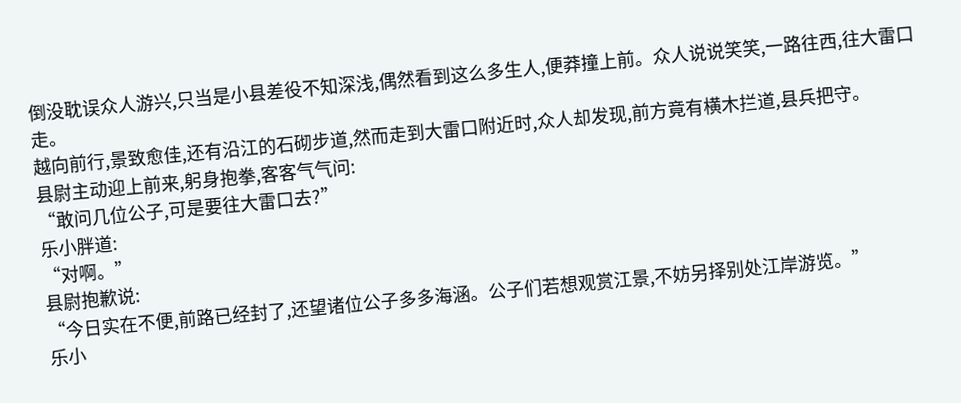倒没耽误众人游兴,只当是小县差役不知深浅,偶然看到这么多生人,便莽撞上前。众人说说笑笑,一路往西,往大雷口走。
越向前行,景致愈佳,还有沿江的石砌步道,然而走到大雷口附近时,众人却发现,前方竟有横木拦道,县兵把守。
县尉主动迎上前来,躬身抱拳,客客气气问:
“敢问几位公子,可是要往大雷口去?”
乐小胖道:
“对啊。”
县尉抱歉说:
“今日实在不便,前路已经封了,还望诸位公子多多海涵。公子们若想观赏江景,不妨另择别处江岸游览。”
乐小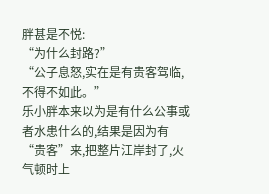胖甚是不悦:
“为什么封路?”
“公子息怒,实在是有贵客驾临,不得不如此。”
乐小胖本来以为是有什么公事或者水患什么的,结果是因为有“贵客”来,把整片江岸封了,火气顿时上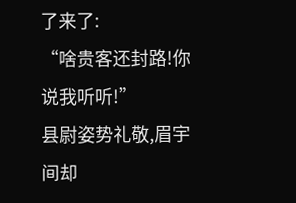了来了:
“啥贵客还封路!你说我听听!”
县尉姿势礼敬,眉宇间却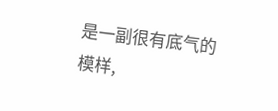是一副很有底气的模样,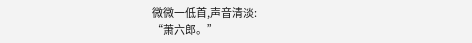微微一低首,声音清淡:
“萧六郎。”